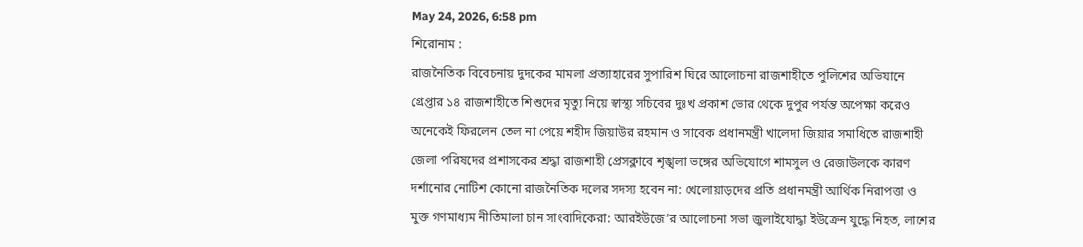May 24, 2026, 6:58 pm
শিরোনাম :
রাজনৈতিক বিবেচনায় দুদকের মামলা প্রত্যাহারের সুপারিশ ঘিরে আলোচনা রাজশাহীতে পুলিশের অভিযানে গ্রেপ্তার ১৪ রাজশাহীতে শিশুদের মৃত্যু নিয়ে স্বাস্থ্য সচিবের দুঃখ প্রকাশ ভোর থেকে দুপুর পর্যন্ত অপেক্ষা করেও অনেকেই ফিরলেন তেল না পেয়ে শহীদ জিয়াউর রহমান ও সাবেক প্রধানমন্ত্রী খালেদা জিয়ার সমাধিতে রাজশাহী জেলা পরিষদের প্রশাসকের শ্রদ্ধা রাজশাহী প্রেসক্লাবে শৃঙ্খলা ভঙ্গের অভিযোগে শামসুল ও রেজাউলকে কারণ দর্শানোর নোটিশ কোনো রাজনৈতিক দলের সদস্য হবেন না: খেলোয়াড়দের প্রতি প্রধানমন্ত্রী আর্থিক নিরাপত্তা ও মুক্ত গণমাধ্যম নীতিমালা চান সাংবাদিকেরা: আরইউজে’র আলোচনা সভা জুলাইযোদ্ধা ইউক্রেন যুদ্ধে নিহত, লাশের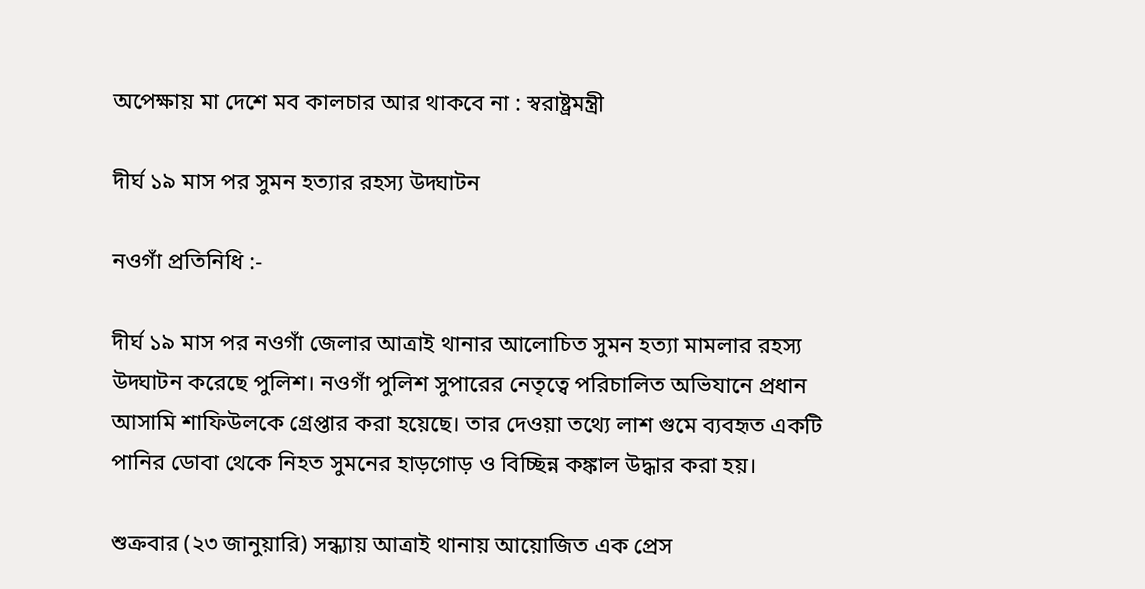অপেক্ষায় মা দেশে মব কালচার আর থাকবে না : স্বরাষ্ট্রমন্ত্রী

দীর্ঘ ১৯ মাস পর সুমন হত্যার রহস্য উদ্ঘাটন

নওগাঁ প্রতিনিধি :-

দীর্ঘ ১৯ মাস পর নওগাঁ জেলার আত্রাই থানার আলোচিত সুমন হত্যা মামলার রহস্য উদ্ঘাটন করেছে পুলিশ। নওগাঁ পুলিশ সুপারের নেতৃত্বে পরিচালিত অভিযানে প্রধান আসামি শাফিউলকে গ্রেপ্তার করা হয়েছে। তার দেওয়া তথ্যে লাশ গুমে ব্যবহৃত একটি পানির ডোবা থেকে নিহত সুমনের হাড়গোড় ও বিচ্ছিন্ন কঙ্কাল উদ্ধার করা হয়।

শুক্রবার (২৩ জানুয়ারি) সন্ধ্যায় আত্রাই থানায় আয়োজিত এক প্রেস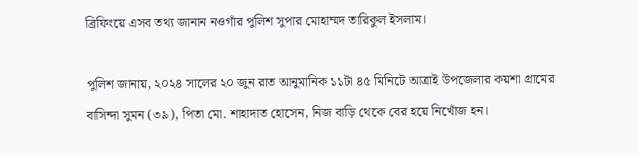ব্রিফিংয়ে এসব তথ্য জানান নওগাঁর পুলিশ সুপার মোহাম্মদ তারিকুল ইসলাম।

পুলিশ জানায়, ২০২৪ সালের ২০ জুন রাত আনুমানিক ১১টা ৪৫ মিনিটে আত্রাই উপজেলার কয়শা গ্রামের বাসিন্দা সুমন (৩৯), পিতা মো. শাহাদাত হোসেন, নিজ বাড়ি থেকে বের হয়ে নিখোঁজ হন।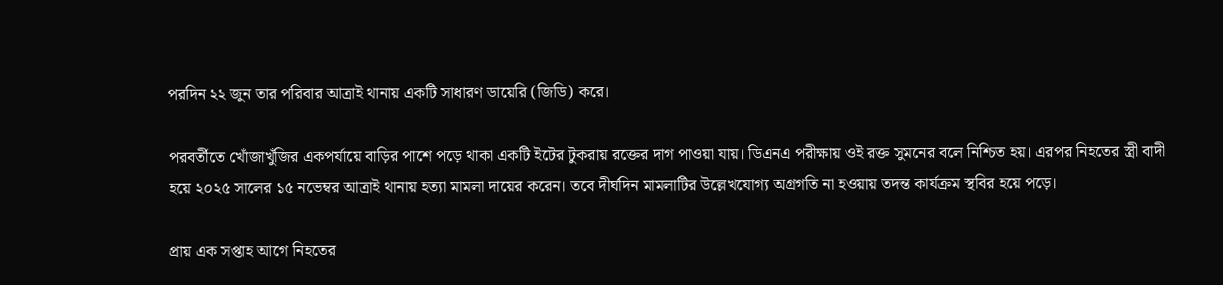পরদিন ২২ জুন তার পরিবার আত্রাই থানায় একটি সাধারণ ডায়েরি (জিডি) করে।

পরবর্তীতে খোঁজাখুঁজির একপর্যায়ে বাড়ির পাশে পড়ে থাকা একটি ইটের টুকরায় রক্তের দাগ পাওয়া যায়। ডিএনএ পরীক্ষায় ওই রক্ত সুমনের বলে নিশ্চিত হয়। এরপর নিহতের স্ত্রী বাদী হয়ে ২০২৫ সালের ১৫ নভেম্বর আত্রাই থানায় হত্যা মামলা দায়ের করেন। তবে দীর্ঘদিন মামলাটির উল্লেখযোগ্য অগ্রগতি না হওয়ায় তদন্ত কার্যক্রম স্থবির হয়ে পড়ে।

প্রায় এক সপ্তাহ আগে নিহতের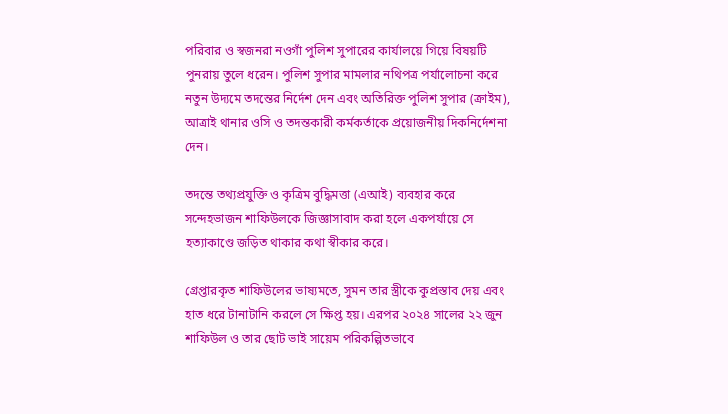পরিবার ও স্বজনরা নওগাঁ পুলিশ সুপারের কার্যালয়ে গিয়ে বিষয়টি পুনরায় তুলে ধরেন। পুলিশ সুপার মামলার নথিপত্র পর্যালোচনা করে নতুন উদ্যমে তদন্তের নির্দেশ দেন এবং অতিরিক্ত পুলিশ সুপার (ক্রাইম), আত্রাই থানার ওসি ও তদন্তকারী কর্মকর্তাকে প্রয়োজনীয় দিকনির্দেশনা দেন।

তদন্তে তথ্যপ্রযুক্তি ও কৃত্রিম বুদ্ধিমত্তা (এআই) ব্যবহার করে সন্দেহভাজন শাফিউলকে জিজ্ঞাসাবাদ করা হলে একপর্যায়ে সে হত্যাকাণ্ডে জড়িত থাকার কথা স্বীকার করে।

গ্রেপ্তারকৃত শাফিউলের ভাষ্যমতে, সুমন তার স্ত্রীকে কুপ্রস্তাব দেয় এবং হাত ধরে টানাটানি করলে সে ক্ষিপ্ত হয়। এরপর ২০২৪ সালের ২২ জুন শাফিউল ও তার ছোট ভাই সায়েম পরিকল্পিতভাবে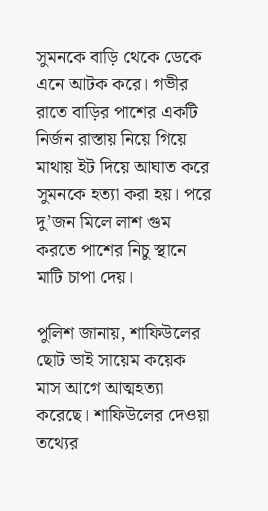সুমনকে বাড়ি থেকে ডেকে এনে আটক করে। গভীর রাতে বাড়ির পাশের একটি নির্জন রাস্তায় নিয়ে গিয়ে মাথায় ইট দিয়ে আঘাত করে সুমনকে হত্যা করা হয়। পরে দু’জন মিলে লাশ গুম করতে পাশের নিচু স্থানে মাটি চাপা দেয়।

পুলিশ জানায়, শাফিউলের ছোট ভাই সায়েম কয়েক মাস আগে আত্মহত্যা করেছে। শাফিউলের দেওয়া তথ্যের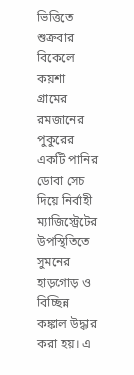ভিত্তিতে শুক্রবার বিকেলে কয়শা গ্রামের রমজানের পুকুরের একটি পানির ডোবা সেচ দিয়ে নির্বাহী ম্যাজিস্ট্রেটের উপস্থিতিতে সুমনের হাড়গোড় ও বিচ্ছিন্ন কঙ্কাল উদ্ধার করা হয়। এ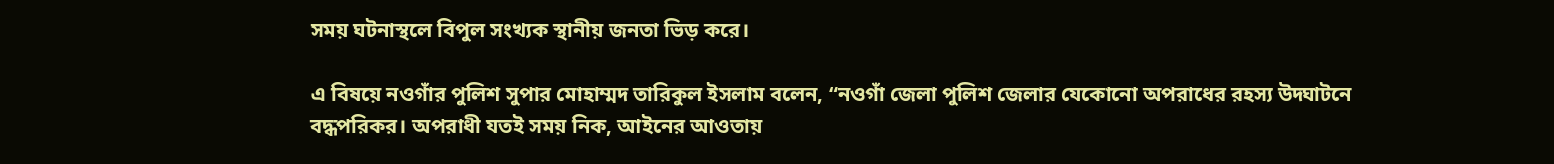সময় ঘটনাস্থলে বিপুল সংখ্যক স্থানীয় জনতা ভিড় করে।

এ বিষয়ে নওগাঁর পুলিশ সুপার মোহাম্মদ তারিকুল ইসলাম বলেন, “নওগাঁ জেলা পুলিশ জেলার যেকোনো অপরাধের রহস্য উদ্ঘাটনে বদ্ধপরিকর। অপরাধী যতই সময় নিক, আইনের আওতায়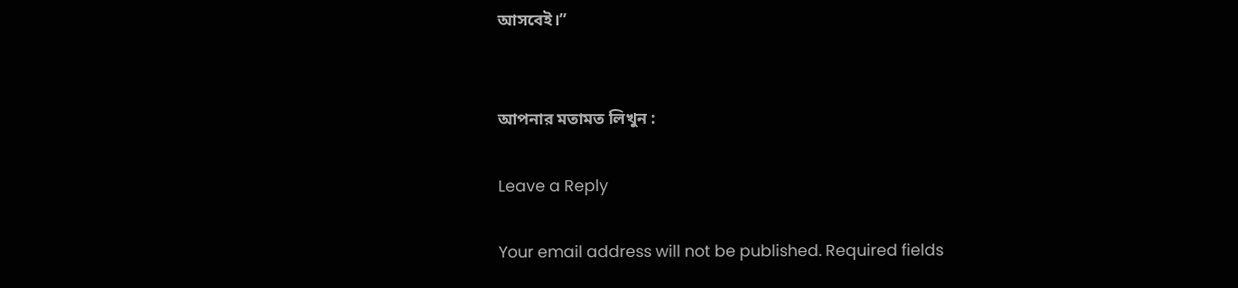আসবেই।”


আপনার মতামত লিখুন :

Leave a Reply

Your email address will not be published. Required fields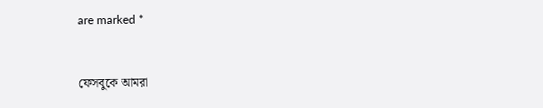are marked *


ফেসবুকে আমরা